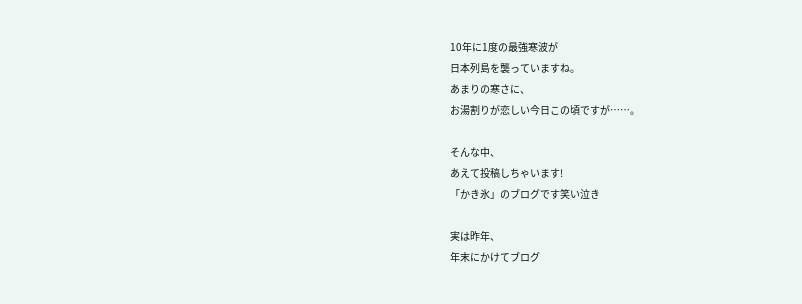10年に1度の最強寒波が
日本列島を襲っていますね。
あまりの寒さに、
お湯割りが恋しい今日この頃ですが……。

そんな中、
あえて投稿しちゃいます!
「かき氷」のブログです笑い泣き

実は昨年、
年末にかけてブログ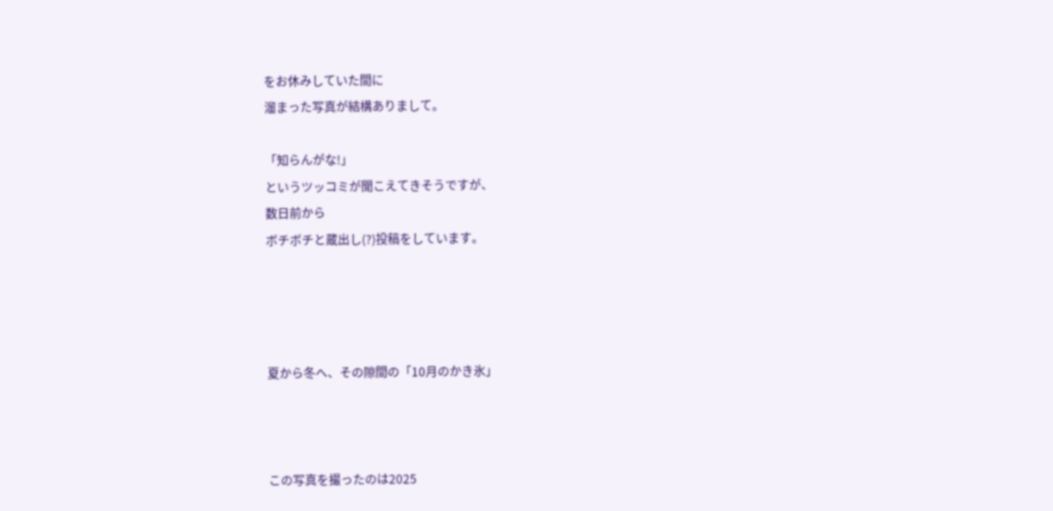をお休みしていた間に
溜まった写真が結構ありまして。

「知らんがな!」
というツッコミが聞こえてきそうですが、
数日前から
ボチボチと蔵出し(?)投稿をしています。




夏から冬へ、その隙間の「10月のかき氷」



この写真を撮ったのは2025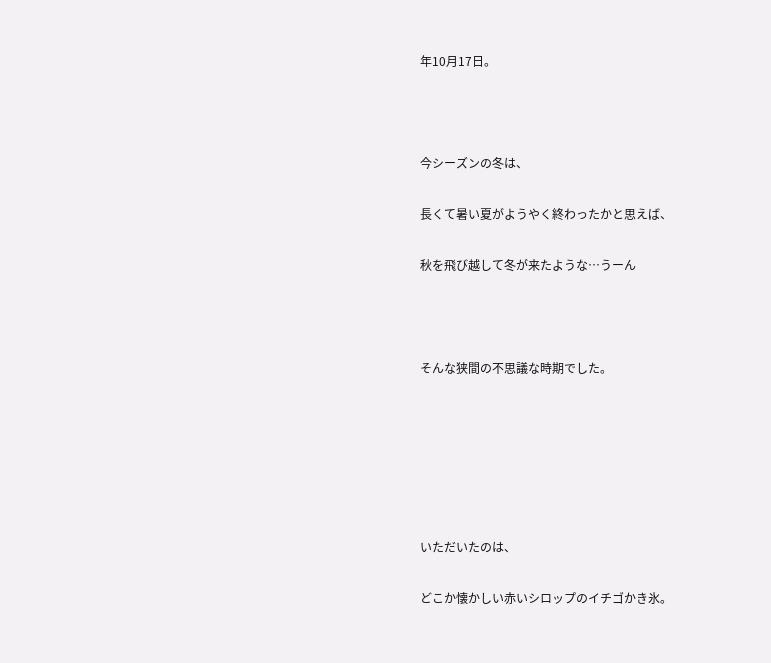年10月17日。



今シーズンの冬は、

長くて暑い夏がようやく終わったかと思えば、

秋を飛び越して冬が来たような…うーん



そんな狭間の不思議な時期でした。






いただいたのは、

どこか懐かしい赤いシロップのイチゴかき氷。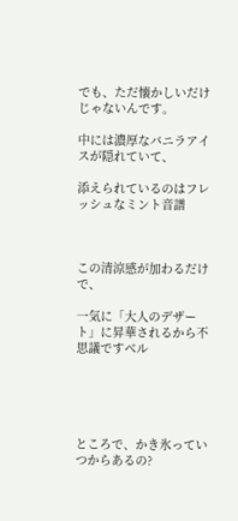でも、ただ懐かしいだけじゃないんです。

中には濃厚なバニラアイスが隠れていて、

添えられているのはフレッシュなミント音譜



この清涼感が加わるだけで、

一気に「大人のデザート」に昇華されるから不思議ですベル





ところで、かき氷っていつからあるの?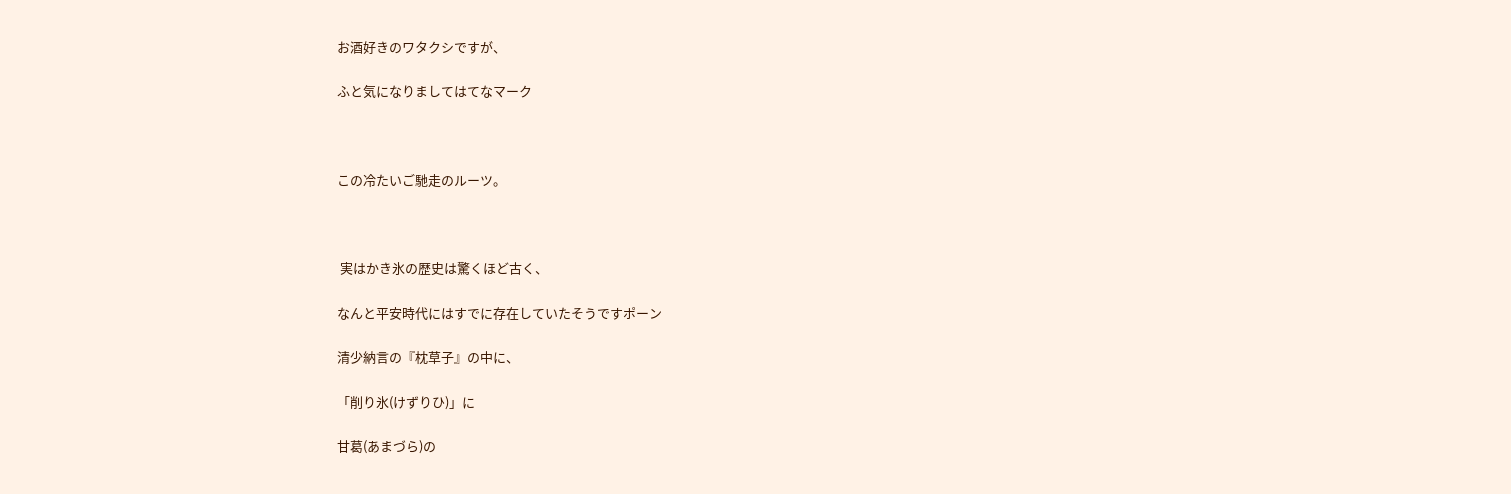お酒好きのワタクシですが、

ふと気になりましてはてなマーク



この冷たいご馳走のルーツ。



 実はかき氷の歴史は驚くほど古く、

なんと平安時代にはすでに存在していたそうですポーン

清少納言の『枕草子』の中に、

「削り氷(けずりひ)」に

甘葛(あまづら)の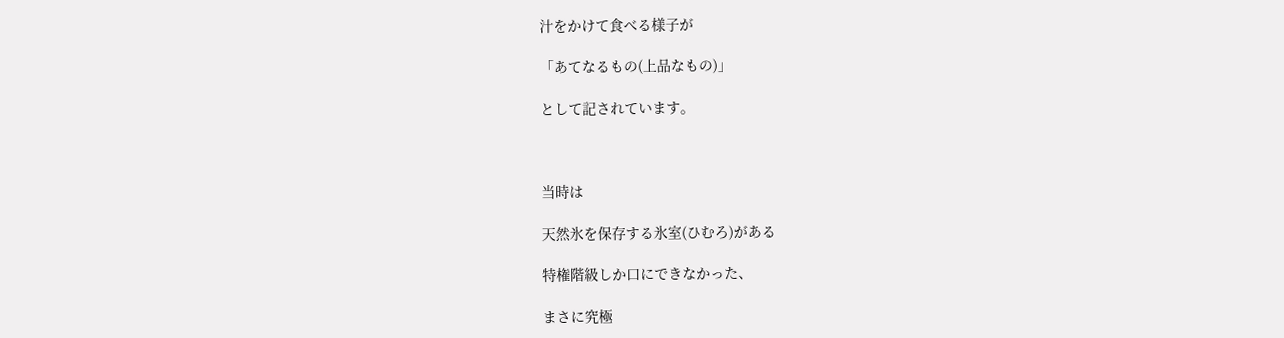汁をかけて食べる様子が

「あてなるもの(上品なもの)」

として記されています。



当時は

天然氷を保存する氷室(ひむろ)がある

特権階級しか口にできなかった、

まさに究極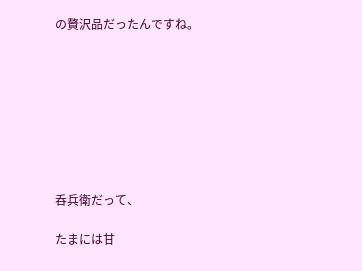の贅沢品だったんですね。








呑兵衛だって、

たまには甘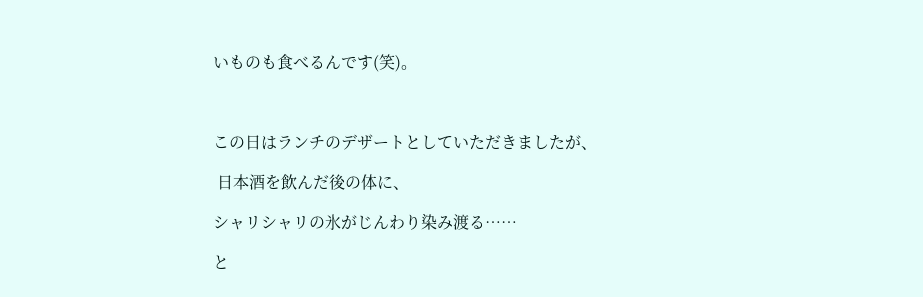いものも食べるんです(笑)。



この日はランチのデザートとしていただきましたが、

 日本酒を飲んだ後の体に、

シャリシャリの氷がじんわり染み渡る……

と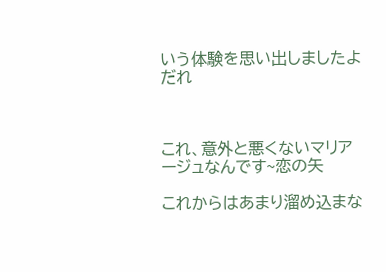いう体験を思い出しましたよだれ



これ、意外と悪くないマリアージュなんです~恋の矢

これからはあまり溜め込まな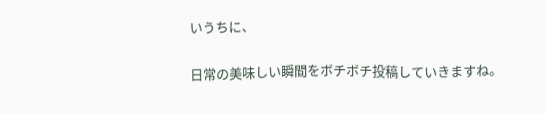いうちに、

日常の美味しい瞬間をボチボチ投稿していきますね。